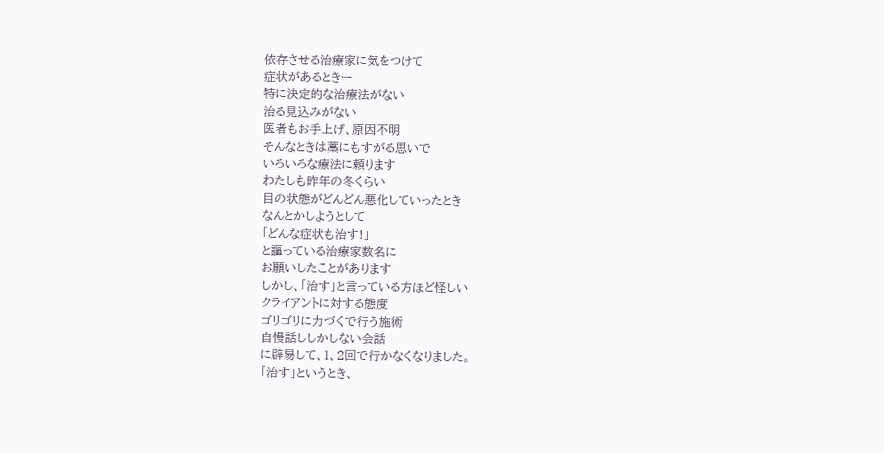依存させる治療家に気をつけて
症状があるときー
特に決定的な治療法がない
治る見込みがない
医者もお手上げ、原因不明
そんなときは藁にもすがる思いで
いろいろな療法に頼ります
わたしも昨年の冬くらい
目の状態がどんどん悪化していったとき
なんとかしようとして
「どんな症状も治す!」
と謳っている治療家数名に
お願いしたことがあります
しかし、「治す」と言っている方ほど怪しい
クライアントに対する態度
ゴリゴリに力づくで行う施術
自慢話ししかしない会話
に辟易して、1、2回で行かなくなりました。
「治す」というとき、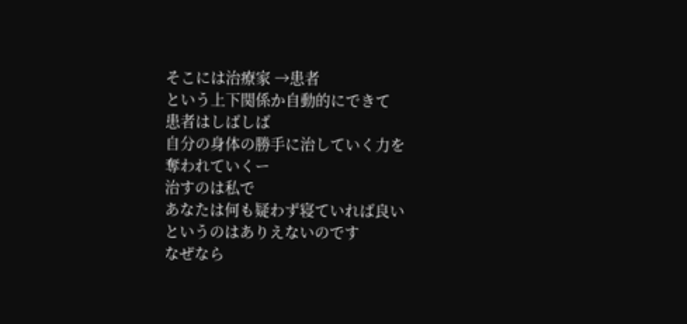そこには治療家 →患者
という上下関係か自動的にできて
患者はしばしば
自分の身体の勝手に治していく力を
奪われていくー
治すのは私で
あなたは何も疑わず寝ていれば良い
というのはありえないのです
なぜなら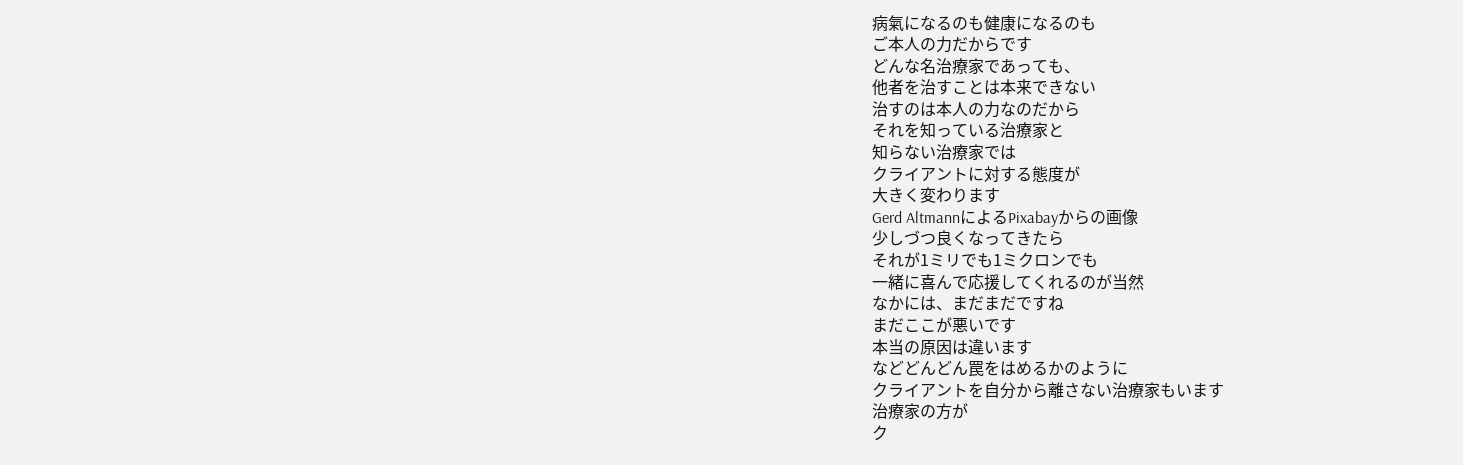病氣になるのも健康になるのも
ご本人の力だからです
どんな名治療家であっても、
他者を治すことは本来できない
治すのは本人の力なのだから
それを知っている治療家と
知らない治療家では
クライアントに対する態度が
大きく変わります
Gerd AltmannによるPixabayからの画像
少しづつ良くなってきたら
それが1ミリでも1ミクロンでも
一緒に喜んで応援してくれるのが当然
なかには、まだまだですね
まだここが悪いです
本当の原因は違います
などどんどん罠をはめるかのように
クライアントを自分から離さない治療家もいます
治療家の方が
ク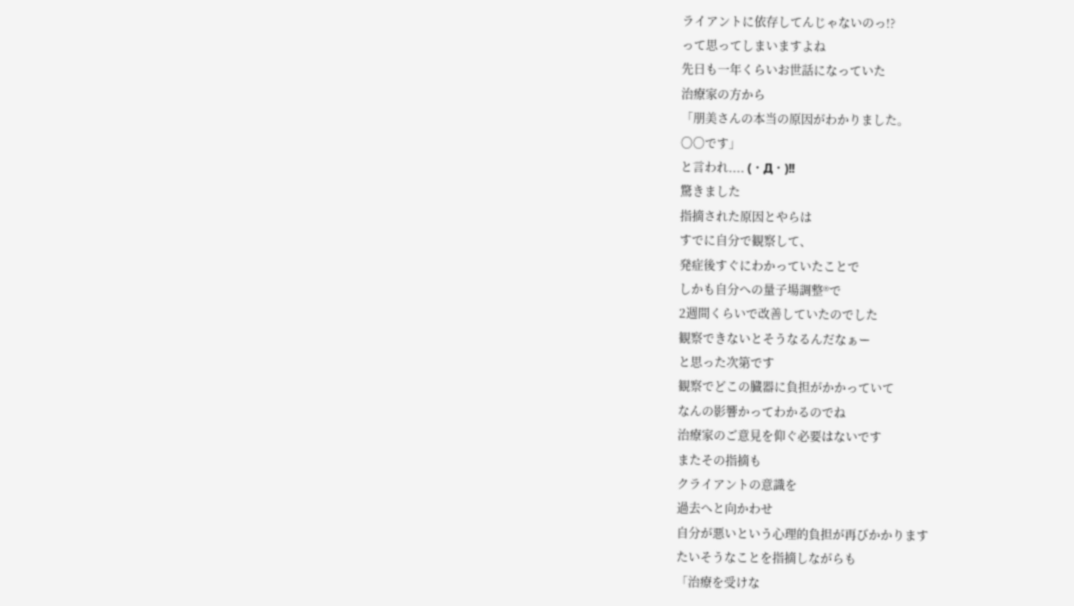ライアントに依存してんじゃないのっ!?
って思ってしまいますよね
先日も一年くらいお世話になっていた
治療家の方から
「朋美さんの本当の原因がわかりました。
〇〇です」
と言われ.... (・Д・)!!
驚きました
指摘された原因とやらは
すでに自分で観察して、
発症後すぐにわかっていたことで
しかも自分への量子場調整®で
2週間くらいで改善していたのでした
観察できないとそうなるんだなぁー
と思った次第です
観察でどこの臓器に負担がかかっていて
なんの影響かってわかるのでね
治療家のご意見を仰ぐ必要はないです
またその指摘も
クライアントの意識を
過去へと向かわせ
自分が悪いという心理的負担が再びかかります
たいそうなことを指摘しながらも
「治療を受けな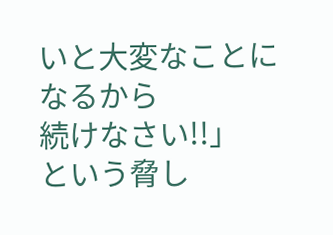いと大変なことになるから
続けなさい!!」
という脅し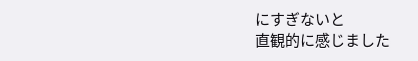にすぎないと
直観的に感じました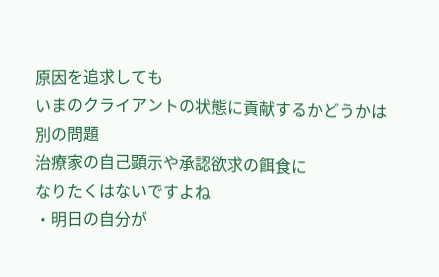原因を追求しても
いまのクライアントの状態に貢献するかどうかは
別の問題
治療家の自己顕示や承認欲求の餌食に
なりたくはないですよね
・明日の自分が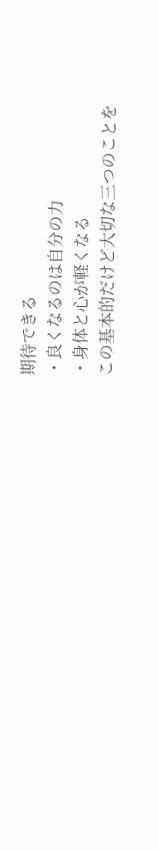期待できる
・良くなるのは自分の力
・身体と心が軽くなる
この基本的だけど大切な三つのことを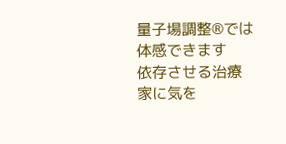量子場調整®では体感できます
依存させる治療家に気を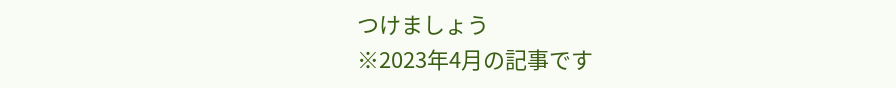つけましょう
※2023年4月の記事です